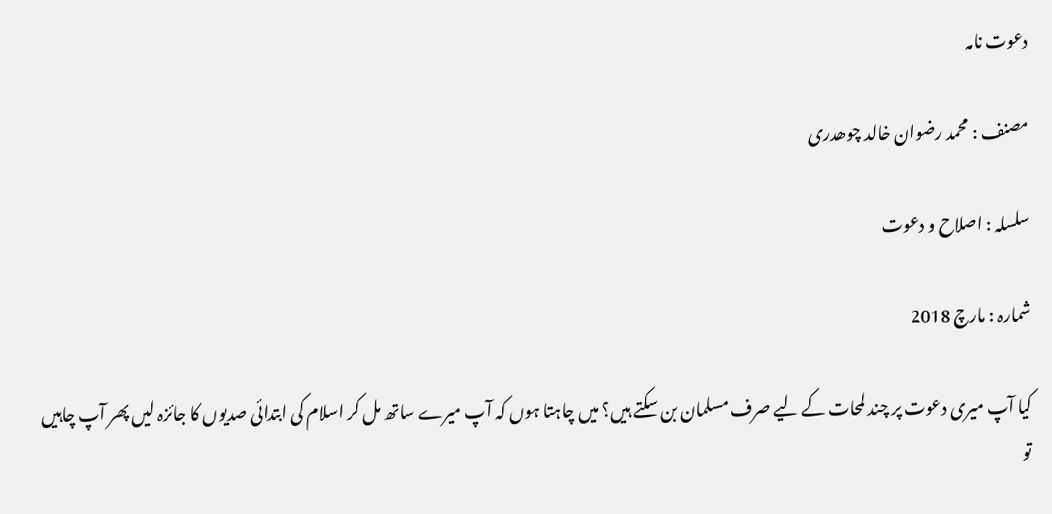دعوت نامہ

مصنف : محمد رضوان خالد چوھدری

سلسلہ : اصلاح و دعوت

شمارہ : مارچ 2018

کیا آپ میری دعوت پر چند لمحات کے لیے صرف مسلمان بن سکتے ہیں؟ میں چاہتا ہوں کہ آپ میرے ساتھ مل کر اسلام کی ابتدائی صدیوں کا جائزہ لیں پھر آپ چاہیں تو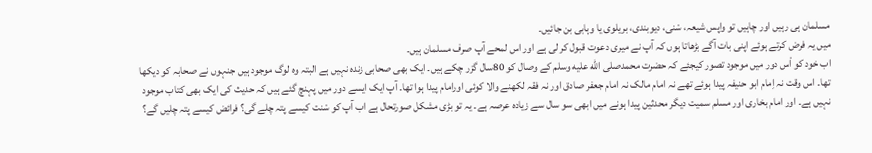مسلمان ہی رہیں اور چاہیں تو واپس شیعہ، سْنی، دیوبندی، بریلوی یا وہابی بن جائیں۔
میں یہ فرض کرتے ہوئے اپنی بات آگے بڑھاتا ہوں کہ آپ نے میری دعوت قبول کر لی ہے اور اس لمحے آپ صرف مسلمان ہیں۔
اب خود کو اْس دور میں موجود تصور کیجئے کہ حضرت محمدصلى الله عليه وسلم کے وصال کو 80سال گزر چکے ہیں۔ ایک بھی صحابی زندہ نہیں ہے البتہ وہ لوگ موجود ہیں جنہوں نے صحابہ کو دیکھا تھا۔ اس وقت نہ اِمام ابو حنیفہ پیدا ہوئے تھے نہ امام مالک نہ امام جعفر صادق اور نہ فقہ لکھنے والا کوئی اورامام پیدا ہوا تھا۔ آپ ایک ایسے دور میں پہنچ گئے ہیں کہ حدیث کی ایک بھی کتاب موجود نہیں ہے۔ اور امام بخاری اور مسلم سمیت دیگر محدثین پیدا ہونے میں ابھی سو سال سے زیادہ عرصہ ہے۔ یہ تو بڑی مشکل صورتحال ہے اب آپ کو سْنت کیسے پتہ چلے گی؟ فرائض کیسے پتہ چلیں گے؟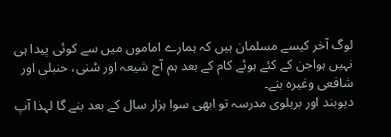لوگ آخر کیسے مسلمان ہیں کہ ہمارے اماموں میں سے کوئی پیدا ہی نہیں ہواجن کے کئے ہوئے کام کے بعد ہم آج شیعہ اور سْنی، حنبلی اور شافعی وغیرہ بنے۔
دیوبند اور بریلوی مدرسہ تو ابھی سوا ہزار سال کے بعد بنے گا لہذا آپ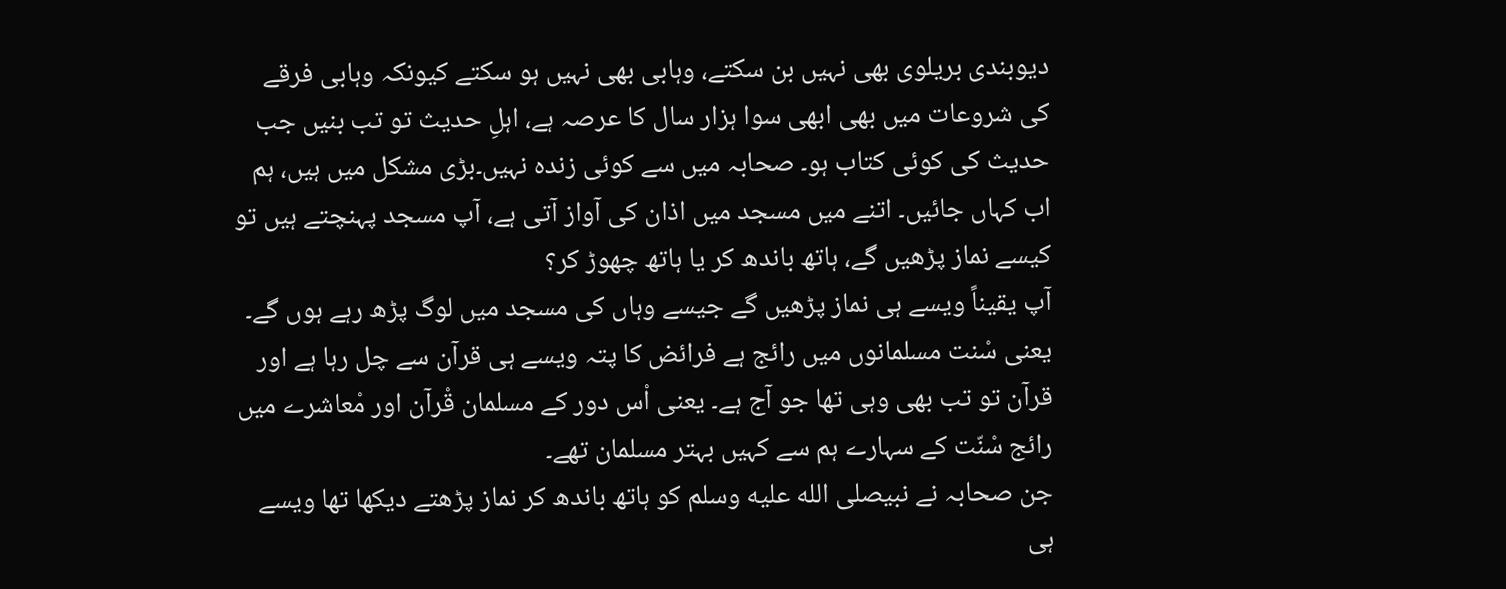دیوبندی بریلوی بھی نہیں بن سکتے، وہابی بھی نہیں ہو سکتے کیونکہ وہابی فرقے کی شروعات میں بھی ابھی سوا ہزار سال کا عرصہ ہے، اہلِ حدیث تو تب بنیں جب حدیث کی کوئی کتاب ہو۔ صحابہ میں سے کوئی زندہ نہیں۔بڑی مشکل میں ہیں، ہم اب کہاں جائیں۔ اتنے میں مسجد میں اذان کی آواز آتی ہے، آپ مسجد پہنچتے ہیں تو کیسے نماز پڑھیں گے، ہاتھ باندھ کر یا ہاتھ چھوڑ کر؟
آپ یقیناً ویسے ہی نماز پڑھیں گے جیسے وہاں کی مسجد میں لوگ پڑھ رہے ہوں گے۔ یعنی سْنت مسلمانوں میں رائج ہے فرائض کا پتہ ویسے ہی قرآن سے چل رہا ہے اور قرآن تو تب بھی وہی تھا جو آج ہے۔ یعنی اْس دور کے مسلمان قْرآن اور مْعاشرے میں رائج سْنّت کے سہارے ہم سے کہیں بہتر مسلمان تھے۔
جن صحابہ نے نبیصلى الله عليه وسلم کو ہاتھ باندھ کر نماز پڑھتے دیکھا تھا ویسے ہی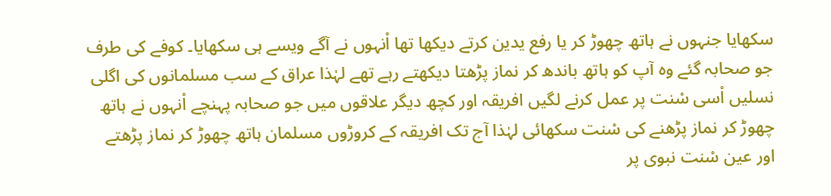سکھایا جنہوں نے ہاتھ چھوڑ کر یا رفع یدین کرتے دیکھا تھا اْنہوں نے آگے ویسے ہی سکھایا۔ کوفے کی طرف جو صحابہ گئے وہ آپ کو ہاتھ باندھ کر نماز پڑھتا دیکھتے رہے تھے لہٰذا عراق کے سب مسلمانوں کی اگلی نسلیں اْسی سْنت پر عمل کرنے لگیں افریقہ اور کچھ دیگر علاقوں میں جو صحابہ پہنچے اْنہوں نے ہاتھ چھوڑ کر نماز پڑھنے کی سْنت سکھائی لہٰذا آج تک افریقہ کے کروڑوں مسلمان ہاتھ چھوڑ کر نماز پڑھتے اور عین سْنت نبوی پر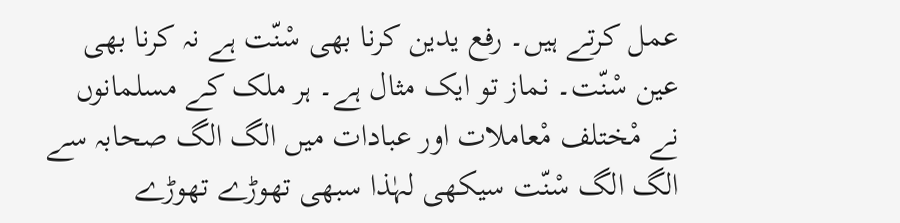عمل کرتے ہیں۔ رفع یدین کرنا بھی سْنّت ہے نہ کرنا بھی عین سْنّت۔ نماز تو ایک مثال ہے۔ ہر ملک کے مسلمانوں نے مْختلف مْعاملات اور عبادات میں الگ الگ صحابہ سے الگ الگ سْنّت سیکھی لہٰذا سبھی تھوڑے تھوڑے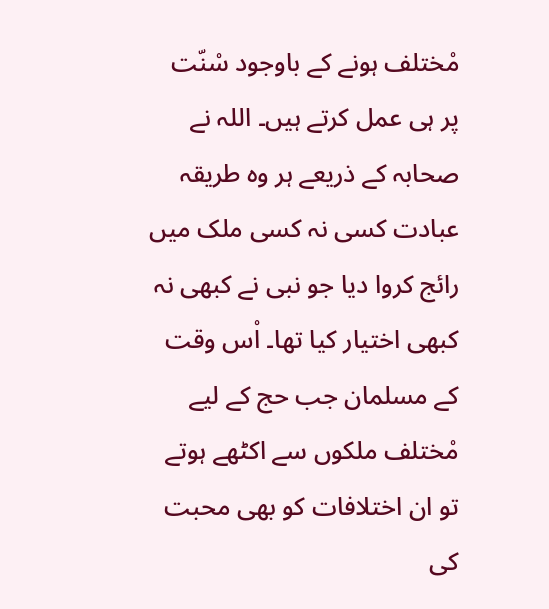مْختلف ہونے کے باوجود سْنّت پر ہی عمل کرتے ہیں۔ اللہ نے صحابہ کے ذریعے ہر وہ طریقہ عبادت کسی نہ کسی ملک میں رائج کروا دیا جو نبی نے کبھی نہ کبھی اختیار کیا تھا۔ اْس وقت کے مسلمان جب حج کے لیے مْختلف ملکوں سے اکٹھے ہوتے تو ان اختلافات کو بھی محبت کی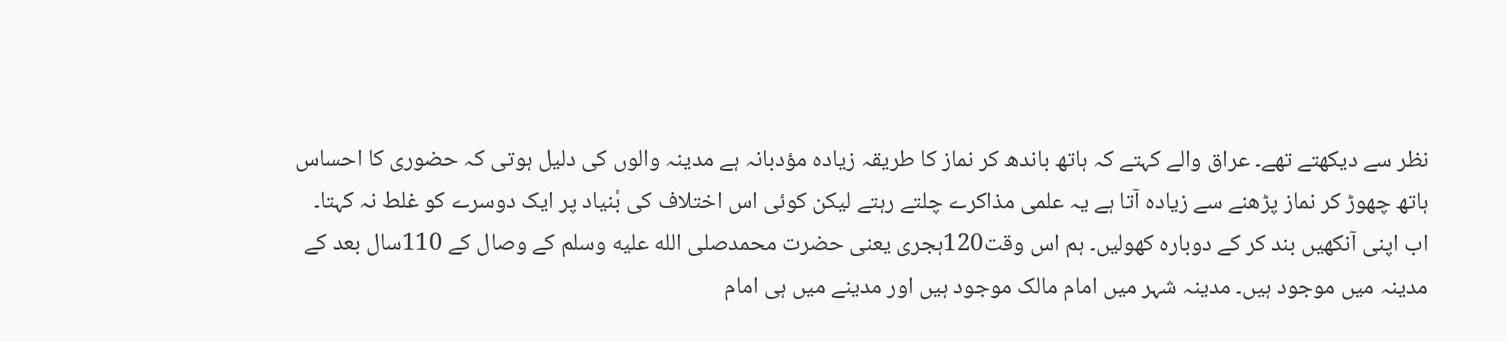نظر سے دیکھتے تھے۔ عراق والے کہتے کہ ہاتھ باندھ کر نماز کا طریقہ زیادہ مؤدبانہ ہے مدینہ والوں کی دلیل ہوتی کہ حضوری کا احساس ہاتھ چھوڑ کر نماز پڑھنے سے زیادہ آتا ہے یہ علمی مذاکرے چلتے رہتے لیکن کوئی اس اختلاف کی بْنیاد پر ایک دوسرے کو غلط نہ کہتا۔
اب اپنی آنکھیں بند کر کے دوبارہ کھولیں۔ ہم اس وقت120ہجری یعنی حضرت محمدصلى الله عليه وسلم کے وصال کے 110سال بعد کے مدینہ میں موجود ہیں۔ مدینہ شہر میں امام مالک موجود ہیں اور مدینے میں ہی امام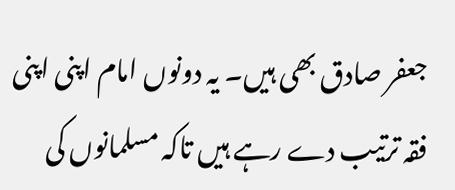جعفر صادق بھی ہیں۔ یہ دونوں امام اپنی اپنی فقہ ترتیب دے رہے ہیں تاکہ مسلمانوں کی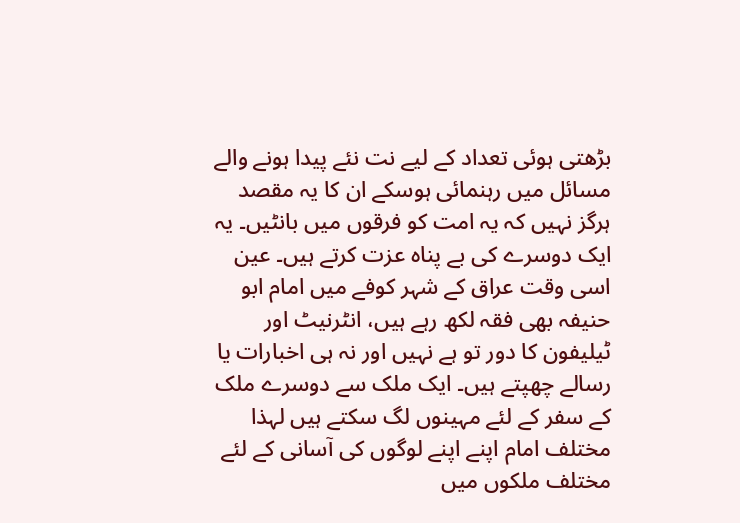بڑھتی ہوئی تعداد کے لیے نت نئے پیدا ہونے والے مسائل میں رہنمائی ہوسکے ان کا یہ مقصد ہرگز نہیں کہ یہ امت کو فرقوں میں بانٹیں۔ یہ ایک دوسرے کی بے پناہ عزت کرتے ہیں۔ عین اسی وقت عراق کے شہر کوفے میں امام ابو حنیفہ بھی فقہ لکھ رہے ہیں، انٹرنیٹ اور ٹیلیفون کا دور تو ہے نہیں اور نہ ہی اخبارات یا رسالے چھپتے ہیں۔ ایک ملک سے دوسرے ملک کے سفر کے لئے مہینوں لگ سکتے ہیں لہذا مختلف امام اپنے اپنے لوگوں کی آسانی کے لئے مختلف ملکوں میں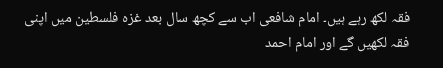فقہ لکھ رہے ہیں۔ امام شافعی اب سے کچھ سال بعد غزہ فلسطین میں اپنی فقہ لکھیں گے اور امام احمد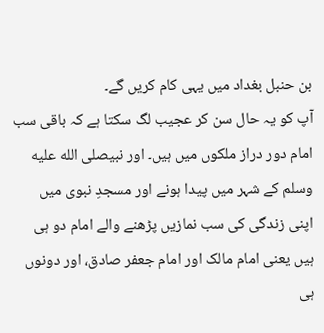بن حنبل بغداد میں یہی کام کریں گے۔
آپ کو یہ حال سن کر عجیب لگ سکتا ہے کہ باقی سب امام دور دراز ملکوں میں ہیں۔ اور نبیصلى الله عليه وسلم کے شہر میں پیدا ہونے اور مسجدِ نبوی میں اپنی زندگی کی سب نمازیں پڑھنے والے امام دو ہی ہیں یعنی امام مالک اور امام جعفر صادق، اور دونوں ہی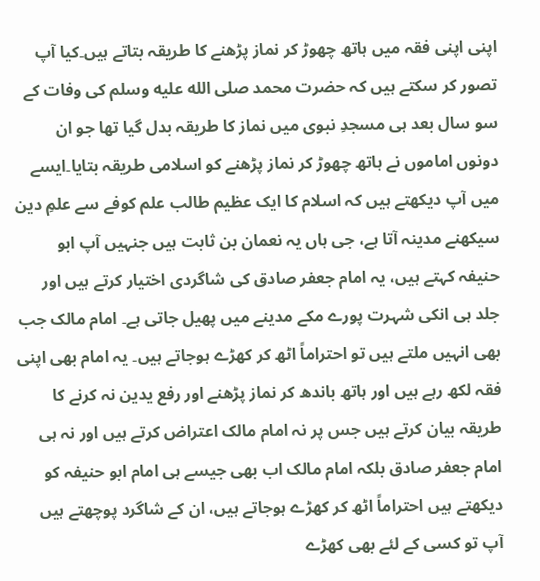اپنی اپنی فقہ میں ہاتھ چھوڑ کر نماز پڑھنے کا طریقہ بتاتے ہیں۔کیا آپ تصور کر سکتے ہیں کہ حضرت محمد صلى الله عليه وسلم کی وفات کے سو سال بعد ہی مسجدِ نبوی میں نماز کا طریقہ بدل گیا تھا جو ان دونوں اماموں نے ہاتھ چھوڑ کر نماز پڑھنے کو اسلامی طریقہ بتایا۔ایسے میں آپ دیکھتے ہیں کہ اسلام کا ایک عظیم طالب علم کوفے سے علمِ دین سیکھنے مدینہ آتا ہے، جی ہاں یہ نعمان بن ثابت ہیں جنہیں آپ ابو حنیفہ کہتے ہیں، یہ امام جعفر صادق کی شاگردی اختیار کرتے ہیں اور جلد ہی انکی شہرت پورے مکے مدینے میں پھیل جاتی ہے۔ امام مالک جب بھی انہیں ملتے ہیں تو احتراماً اٹھ کر کھڑے ہوجاتے ہیں۔ یہ امام بھی اپنی فقہ لکھ رہے ہیں اور ہاتھ باندھ کر نماز پڑھنے اور رفع یدین نہ کرنے کا طریقہ بیان کرتے ہیں جس پر نہ امام مالک اعتراض کرتے ہیں اور نہ ہی امام جعفر صادق بلکہ امام مالک اب بھی جیسے ہی امام ابو حنیفہ کو دیکھتے ہیں احتراماً اٹھ کر کھڑے ہوجاتے ہیں، ان کے شاگرد پوچھتے ہیں آپ تو کسی کے لئے بھی کھڑے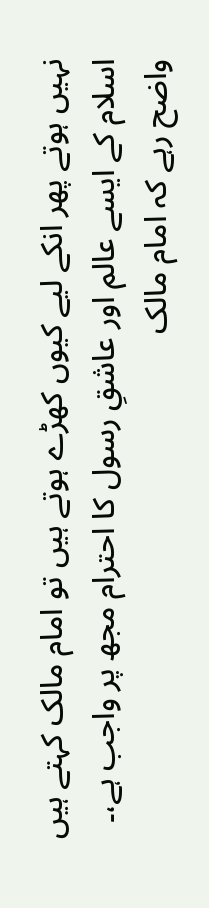نہیں ہوتے پھر انکے لیے کیوں کھڑے ہوتے ہیں تو امام مالک کہتے ہیں اسلام کے ایسے عالم اور عاشقِ رسول کا احترام مجھ پر واجب ہے،۔ واضح رہے کہ امام مالک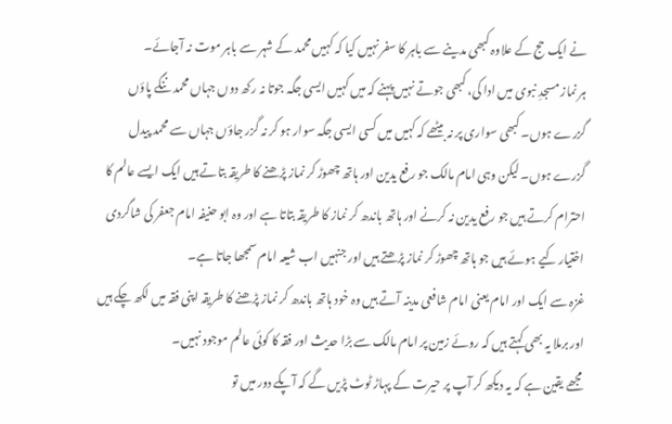نے ایک حج کے علاوہ کبھی مدینے سے باہر کا سفر نہیں کیا کہ کہیں محمد کے شہر سے باہر موت نہ آجائے۔
ہر نماز مسجدِ نبوی میں ادا کی، کبھی جوتے نہیں پہنے کہ میں کہیں ایسی جگہ جوتا نہ رکھ دوں جہاں محمد ننگے پاؤں گزرے ہوں۔ کبھی سواری پر نہ بیٹھے کہ کہیں میں کسی ایسی جگہ سوار ہو کر نہ گزر جاؤں جہاں سے محمد پیدل گزرے ہوں۔ لیکن وہی امام مالک جو رفع یدین اور ہاتھ چھوڑ کر نماز پڑھنے کا طریقہ بتاتے ہیں ایک ایسے عالم کا احترام کرتے ہیں جو رفع یدین نہ کرنے اور ہاتھ باندھ کر نماز کا طریقہ بتاتا ہے اور وہ ابو حنیفہ امام جعفر کی شاگردی اختیار کیے ہوئے ہیں جو ہاتھ چھوڑ کر نماز پڑھتے ہیں اور جنہیں اب شیعہ امام سمجھا جاتا ہے۔
غزہ سے ایک اور امام یعنی امام شافعی مدینہ آتے ہیں وہ خود ہاتھ باندھ کر نماز پڑھنے کا طریقہ اپنی فقہ میں لکھ چکے ہیں اور برملا یہ بھی کہتے ہیں کہ روئے زمین پر امام مالک سے بڑا حدیث اور فقہ کا کوئی عالم موجود نہیں۔
مجھے یقین ہے کہ یہ دیکھ کر آپ پر حیرت کے پہاڑ ٹوٹ پڑیں گے کہ آپکے دور میں تو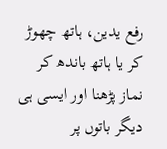رفع یدین، ہاتھ چھوڑ کر یا ہاتھ باندھ کر نماز پڑھنا اور ایسی ہی دیگر باتوں پر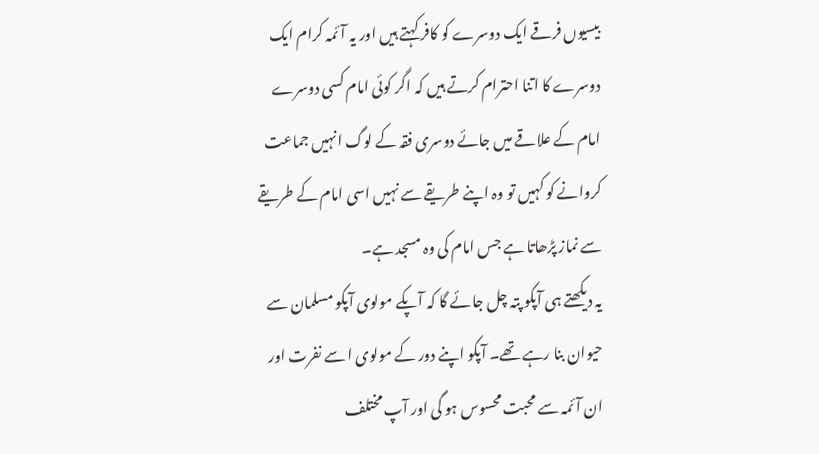بیسیوں فرقے ایک دوسرے کو کافر کہتے ہیں اور یہ آئمہ کرام ایک دوسرے کا اتنا احترام کرتے ہیں کہ اگر کوئی امام کسی دوسرے امام کے علاقے میں جائے دوسری فقہ کے لوگ انہیں جماعت کروانے کو کہیں تو وہ اپنے طریقے سے نہیں اسی امام کے طریقے سے نماز پڑھاتا ہے جس امام کی وہ مسجد ہے۔
یہ دیکھتے ہی آپکو پتہ چل جائے گا کہ آپکے مولوی آپکو مسلمان سے حیوان بنا رہے تھے۔ آپکو اپنے دور کے مولوی ا سے نفرت اور ان آئمہ سے محبت محسوس ہو گی اور آپ مختلف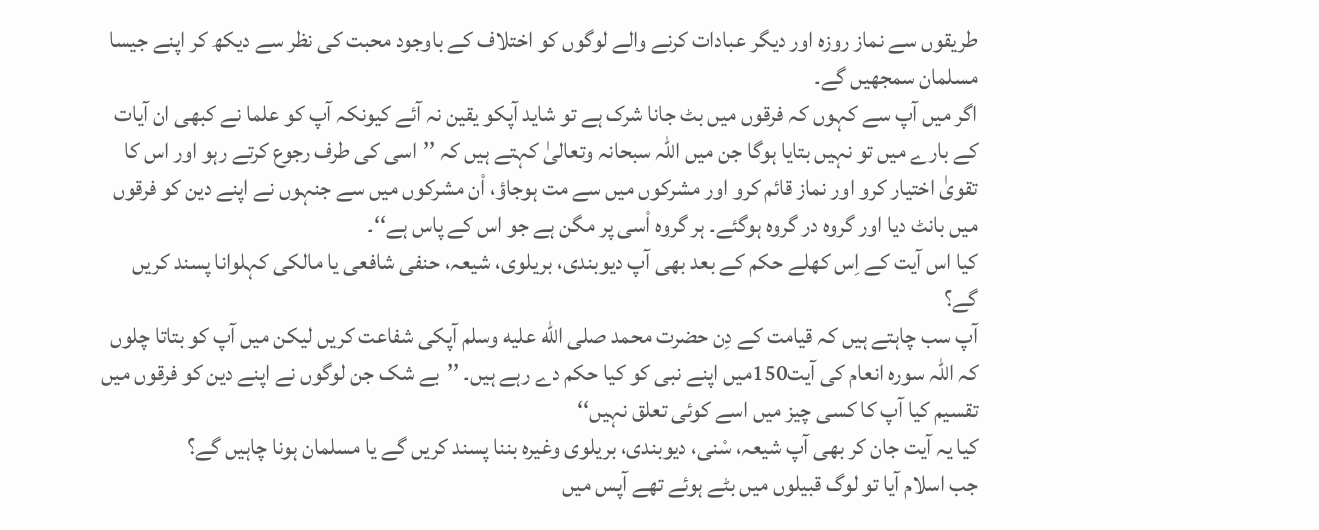طریقوں سے نماز روزہ اور دیگر عبادات کرنے والے لوگوں کو اختلاف کے باوجود محبت کی نظر سے دیکھ کر اپنے جیسا مسلمان سمجھیں گے۔
اگر میں آپ سے کہوں کہ فرقوں میں بٹ جانا شرک ہے تو شاید آپکو یقین نہ آئے کیونکہ آپ کو علما نے کبھی ان آیات کے بارے میں تو نہیں بتایا ہوگا جن میں اللہ سبحانہ وتعالیٰ کہتے ہیں کہ ’’اسی کی طرف رجوع کرتے رہو اور اس کا تقویٰ اختیار کرو اور نماز قائم کرو اور مشرکوں میں سے مت ہوجاؤ، اْن مشرکوں میں سے جنہوں نے اپنے دین کو فرقوں میں بانٹ دیا اور گروہ در گروہ ہوگئے۔ ہر گروہ اْسی پر مگن ہے جو اس کے پاس ہے‘‘۔
کیا اس آیت کے اِس کھلے حکم کے بعد بھی آپ دیوبندی، بریلوی، شیعہ، حنفی شافعی یا مالکی کہلوانا پسند کریں گے؟
آپ سب چاہتے ہیں کہ قیامت کے دِن حضرت محمد صلى الله عليه وسلم آپکی شفاعت کریں لیکن میں آپ کو بتاتا چلوں کہ اللہ سورہ انعام کی آیت150میں اپنے نبی کو کیا حکم دے رہے ہیں۔ ’’بے شک جن لوگوں نے اپنے دین کو فرقوں میں تقسیم کیا آپ کا کسی چیز میں اسے کوئی تعلق نہیں‘‘
کیا یہ آیت جان کر بھی آپ شیعہ، سْنی، دیوبندی، بریلوی وغیرہ بننا پسند کریں گے یا مسلمان ہونا چاہیں گے؟
جب اسلام آیا تو لوگ قبیلوں میں بٹے ہوئے تھے آپس میں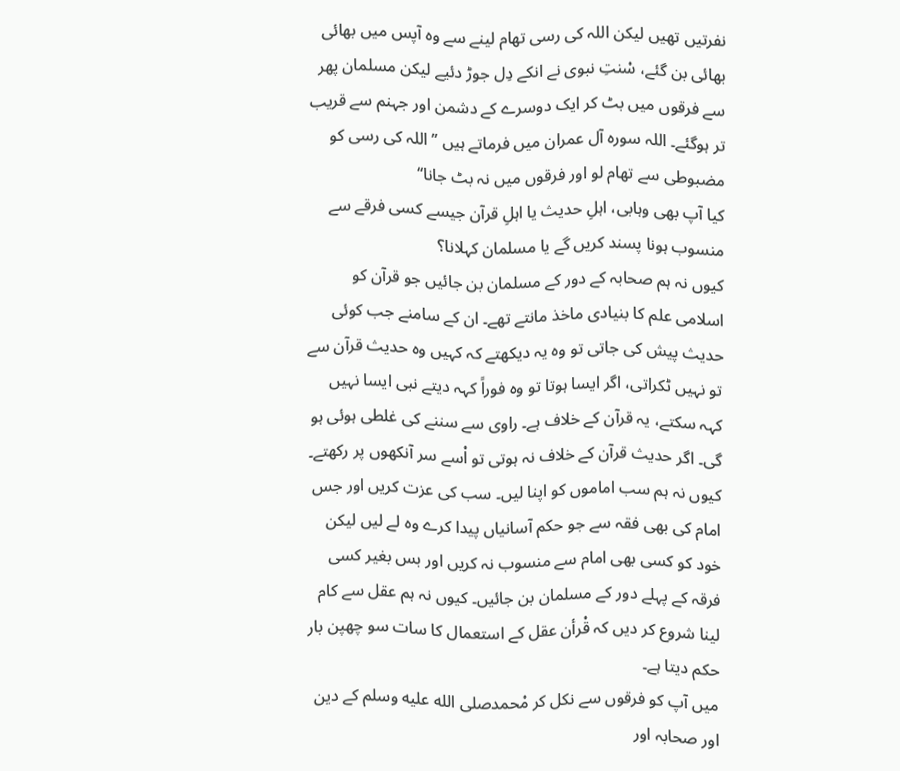نفرتیں تھیں لیکن اللہ کی رسی تھام لینے سے وہ آپس میں بھائی بھائی بن گئے، سْنتِ نبوی نے انکے دِل جوڑ دئیے لیکن مسلمان پھر سے فرقوں میں بٹ کر ایک دوسرے کے دشمن اور جہنم سے قریب تر ہوگئے۔ اللہ سورہ آل عمران میں فرماتے ہیں ’’اللہ کی رسی کو مضبوطی سے تھام لو اور فرقوں میں نہ بٹ جانا‘‘
کیا آپ بھی وہابی، اہلِ حدیث یا اہلِ قرآن جیسے کسی فرقے سے منسوب ہونا پسند کریں گے یا مسلمان کہلانا؟
کیوں نہ ہم صحابہ کے دور کے مسلمان بن جائیں جو قرآن کو اسلامی علم کا بنیادی ماخذ مانتے تھے۔ ان کے سامنے جب کوئی حدیث پیش کی جاتی تو وہ یہ دیکھتے کہ کہیں وہ حدیث قرآن سے تو نہیں ٹکراتی، اگر ایسا ہوتا تو وہ فوراً کہہ دیتے نبی ایسا نہیں کہہ سکتے، یہ قرآن کے خلاف ہے۔ راوی سے سننے کی غلطی ہوئی ہو گی۔ اگر حدیث قرآن کے خلاف نہ ہوتی تو اْسے سر آنکھوں پر رکھتے۔
کیوں نہ ہم سب اماموں کو اپنا لیں۔ سب کی عزت کریں اور جس امام کی بھی فقہ سے جو حکم آسانیاں پیدا کرے وہ لے لیں لیکن خود کو کسی بھی امام سے منسوب نہ کریں اور بس بغیر کسی فرقہ کے پہلے دور کے مسلمان بن جائیں۔ کیوں نہ ہم عقل سے کام لینا شروع کر دیں کہ قْرأن عقل کے استعمال کا سات سو چھپن بار حکم دیتا ہے۔
میں آپ کو فرقوں سے نکل کر مْحمدصلى الله عليه وسلم کے دین اور صحابہ اور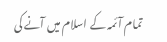تمام آئمہ کے اسلام میں آنے کی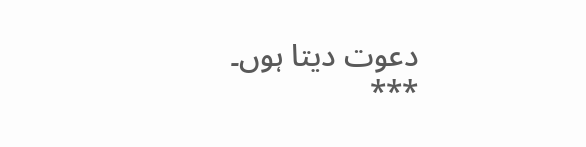دعوت دیتا ہوں۔
***